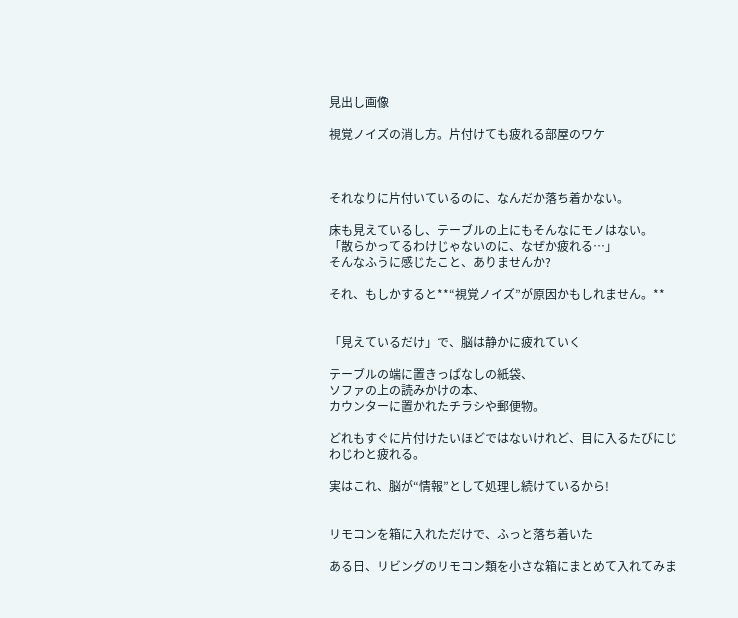見出し画像

視覚ノイズの消し方。片付けても疲れる部屋のワケ



それなりに片付いているのに、なんだか落ち着かない。

床も見えているし、テーブルの上にもそんなにモノはない。
「散らかってるわけじゃないのに、なぜか疲れる…」
そんなふうに感じたこと、ありませんか?

それ、もしかすると**“視覚ノイズ”が原因かもしれません。**


「見えているだけ」で、脳は静かに疲れていく

テーブルの端に置きっぱなしの紙袋、
ソファの上の読みかけの本、
カウンターに置かれたチラシや郵便物。

どれもすぐに片付けたいほどではないけれど、目に入るたびにじわじわと疲れる。

実はこれ、脳が“情報”として処理し続けているから!


リモコンを箱に入れただけで、ふっと落ち着いた

ある日、リビングのリモコン類を小さな箱にまとめて入れてみま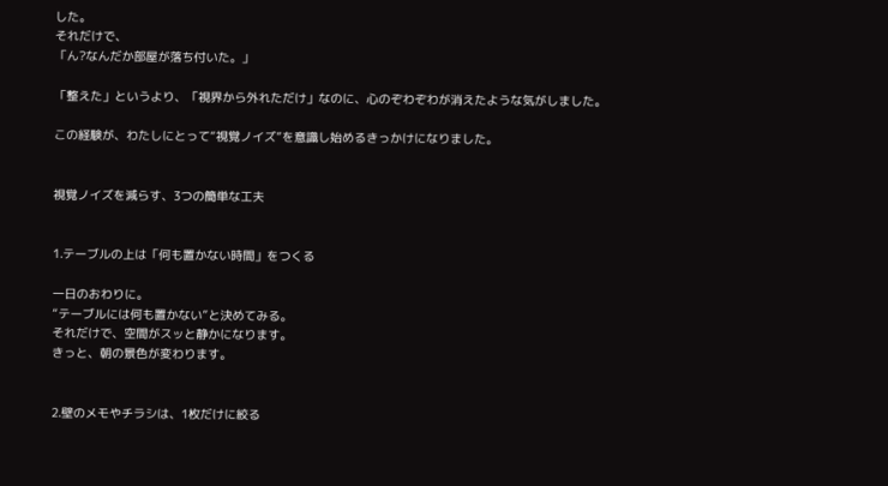した。
それだけで、
「ん?なんだか部屋が落ち付いた。」

「整えた」というより、「視界から外れただけ」なのに、心のぞわぞわが消えたような気がしました。

この経験が、わたしにとって“視覚ノイズ”を意識し始めるきっかけになりました。


視覚ノイズを減らす、3つの簡単な工夫


1.テーブルの上は「何も置かない時間」をつくる

一日のおわりに。
“テーブルには何も置かない”と決めてみる。
それだけで、空間がスッと静かになります。
きっと、朝の景色が変わります。


2.壁のメモやチラシは、1枚だけに絞る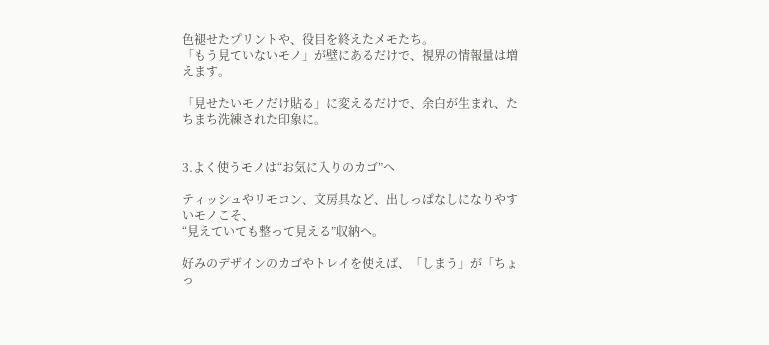色褪せたプリントや、役目を終えたメモたち。
「もう見ていないモノ」が壁にあるだけで、視界の情報量は増えます。

「見せたいモノだけ貼る」に変えるだけで、余白が生まれ、たちまち洗練された印象に。


3.よく使うモノは“お気に入りのカゴ”へ

ティッシュやリモコン、文房具など、出しっぱなしになりやすいモノこそ、
“見えていても整って見える”収納へ。

好みのデザインのカゴやトレイを使えば、「しまう」が「ちょっ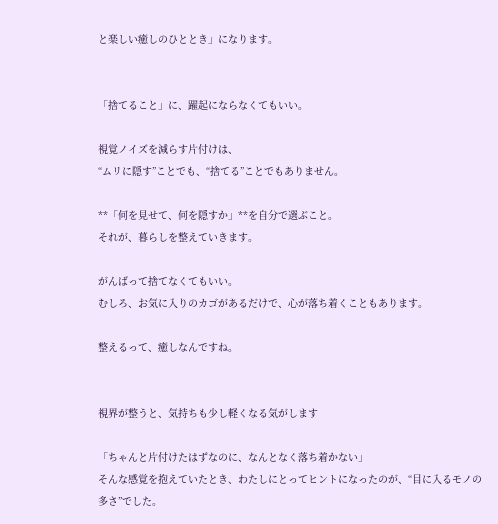と楽しい癒しのひととき」になります。


「捨てること」に、躍起にならなくてもいい。

視覚ノイズを減らす片付けは、
“ムリに隠す”ことでも、“捨てる”ことでもありません。

**「何を見せて、何を隠すか」**を自分で選ぶこと。
それが、暮らしを整えていきます。

がんばって捨てなくてもいい。
むしろ、お気に入りのカゴがあるだけで、心が落ち着くこともあります。

整えるって、癒しなんですね。


視界が整うと、気持ちも少し軽くなる気がします

「ちゃんと片付けたはずなのに、なんとなく落ち着かない」
そんな感覚を抱えていたとき、わたしにとってヒントになったのが、“目に入るモノの多さ”でした。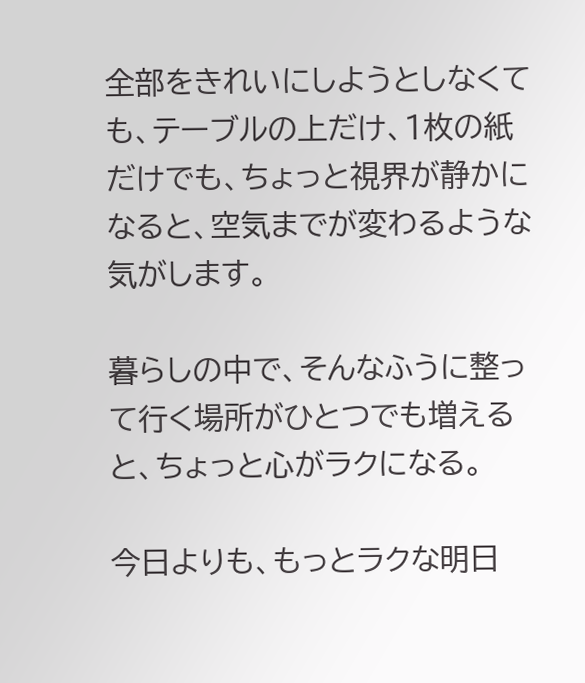全部をきれいにしようとしなくても、テーブルの上だけ、1枚の紙だけでも、ちょっと視界が静かになると、空気までが変わるような気がします。

暮らしの中で、そんなふうに整って行く場所がひとつでも増えると、ちょっと心がラクになる。

今日よりも、もっとラクな明日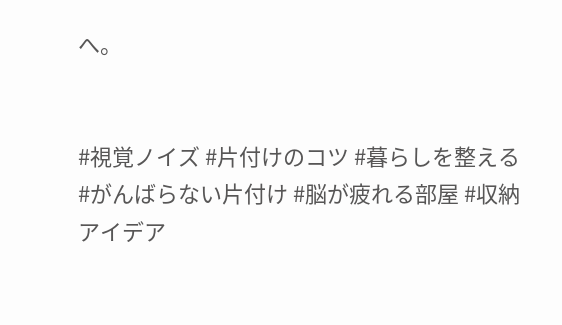へ。


#視覚ノイズ #片付けのコツ #暮らしを整える #がんばらない片付け #脳が疲れる部屋 #収納アイデア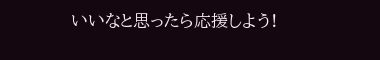いいなと思ったら応援しよう!